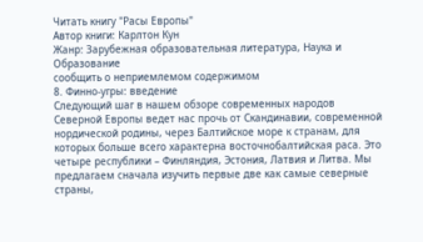Читать книгу "Расы Европы"
Автор книги: Карлтон Кун
Жанр: Зарубежная образовательная литература, Наука и Образование
сообщить о неприемлемом содержимом
8. Финно-угры: введение
Следующий шаг в нашем обзоре современных народов Северной Европы ведет нас прочь от Скандинавии, современной нордической родины, через Балтийское море к странам, для которых больше всего характерна восточнобалтийская раса. Это четыре республики – Финляндия, Эстония, Латвия и Литва. Мы предлагаем сначала изучить первые две как самые северные страны,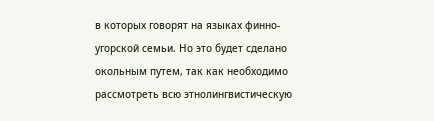в которых говорят на языках финно-угорской семьи. Но это будет сделано окольным путем, так как необходимо рассмотреть всю этнолингвистическую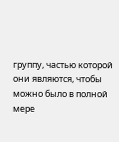группу, частью которой они являются, чтобы можно было в полной мере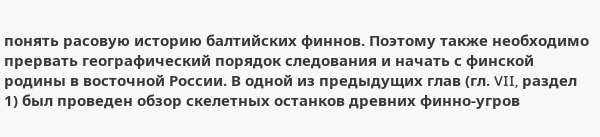понять расовую историю балтийских финнов. Поэтому также необходимо прервать географический порядок следования и начать с финской родины в восточной России. В одной из предыдущих глав (гл. VII, раздел 1) был проведен обзор скелетных останков древних финно-угров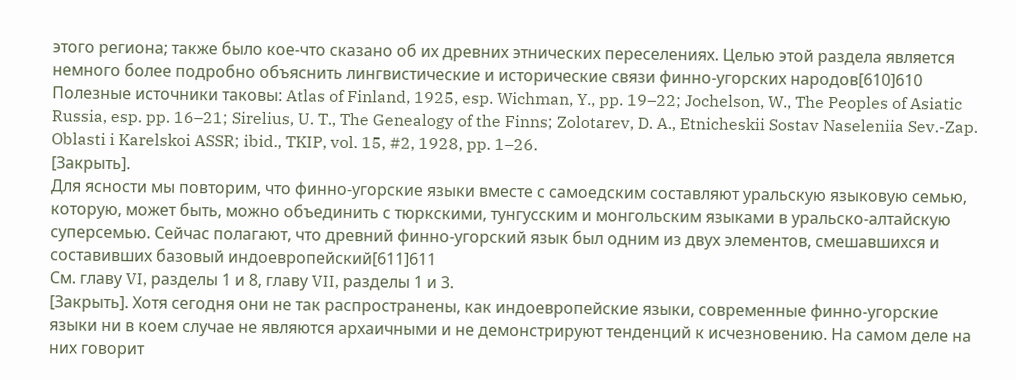этого региона; также было кое-что сказано об их древних этнических переселениях. Целью этой раздела является немного более подробно объяснить лингвистические и исторические связи финно-угорских народов[610]610
Полезные источники таковы: Atlas of Finland, 1925, esp. Wichman, Y., pp. 19–22; Jochelson, W., The Peoples of Asiatic Russia, esp. pp. 16–21; Sirelius, U. T., The Genealogy of the Finns; Zolotarev, D. A., Etnicheskii Sostav Naseleniia Sev.-Zap. Oblasti i Karelskoi ASSR; ibid., TKIP, vol. 15, #2, 1928, pp. 1–26.
[Закрыть].
Для ясности мы повторим, что финно-угорские языки вместе с самоедским составляют уральскую языковую семью, которую, может быть, можно объединить с тюркскими, тунгусским и монгольским языками в уральско-алтайскую суперсемью. Сейчас полагают, что древний финно-угорский язык был одним из двух элементов, смешавшихся и составивших базовый индоевропейский[611]611
См. главу VI, разделы 1 и 8, главу VII, разделы 1 и 3.
[Закрыть]. Хотя сегодня они не так распространены, как индоевропейские языки, современные финно-угорские языки ни в коем случае не являются архаичными и не демонстрируют тенденций к исчезновению. На самом деле на них говорит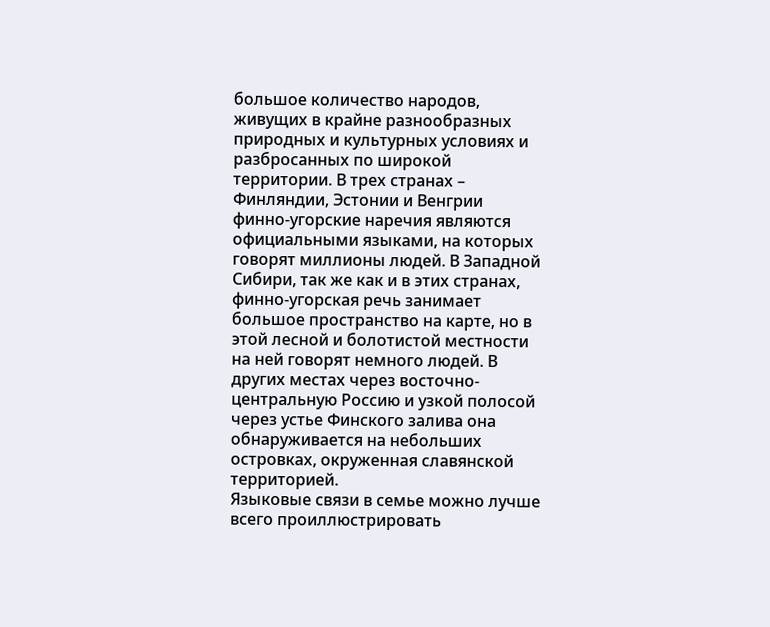большое количество народов, живущих в крайне разнообразных природных и культурных условиях и разбросанных по широкой территории. В трех странах – Финляндии, Эстонии и Венгрии финно-угорские наречия являются официальными языками, на которых говорят миллионы людей. В Западной Сибири, так же как и в этих странах, финно-угорская речь занимает большое пространство на карте, но в этой лесной и болотистой местности на ней говорят немного людей. В других местах через восточно-центральную Россию и узкой полосой через устье Финского залива она обнаруживается на небольших островках, окруженная славянской территорией.
Языковые связи в семье можно лучше всего проиллюстрировать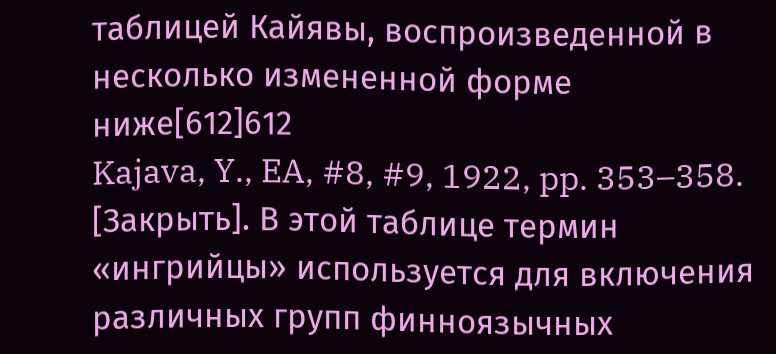таблицей Кайявы, воспроизведенной в несколько измененной форме ниже[612]612
Kajava, Y., EA, #8, #9, 1922, pp. 353–358.
[Закрыть]. В этой таблице термин «ингрийцы» используется для включения различных групп финноязычных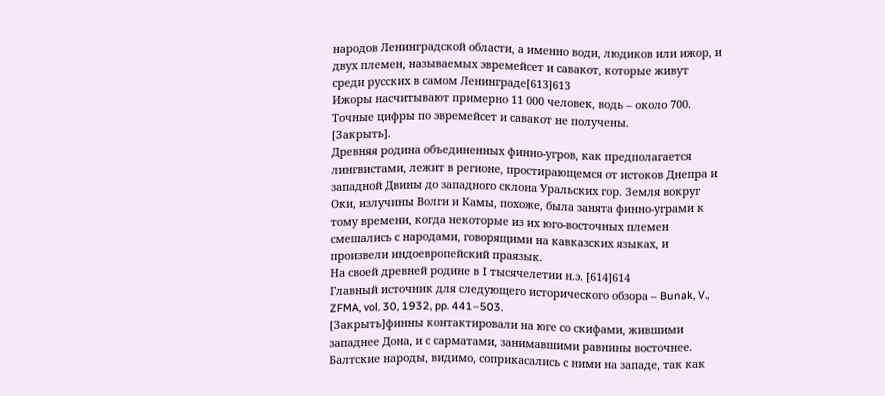народов Ленинградской области, а именно води, людиков или ижор, и двух племен, называемых эвремейсет и савакот, которые живут среди русских в самом Ленинграде[613]613
Ижоры насчитывают примерно 11 000 человек, водь – около 700. Точные цифры по эвремейсет и савакот не получены.
[Закрыть].
Древняя родина объединенных финно-угров, как предполагается лингвистами, лежит в регионе, простирающемся от истоков Днепра и западной Двины до западного склона Уральских гор. Земля вокруг Оки, излучины Волги и Камы, похоже, была занята финно-уграми к тому времени, когда некоторые из их юго-восточных племен смешались с народами, говорящими на кавказских языках, и произвели индоевропейский праязык.
На своей древней родине в I тысячелетии н.э. [614]614
Главный источник для следующего исторического обзора – Bunak, V., ZFMA, vol. 30, 1932, pp. 441–503.
[Закрыть]финны контактировали на юге со скифами, жившими западнее Дона, и с сарматами, занимавшими равнины восточнее. Балтские народы, видимо, соприкасались с ними на западе, так как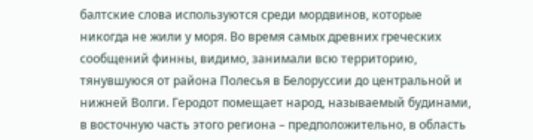балтские слова используются среди мордвинов, которые никогда не жили у моря. Во время самых древних греческих сообщений финны, видимо, занимали всю территорию, тянувшуюся от района Полесья в Белоруссии до центральной и нижней Волги. Геродот помещает народ, называемый будинами, в восточную часть этого региона – предположительно, в область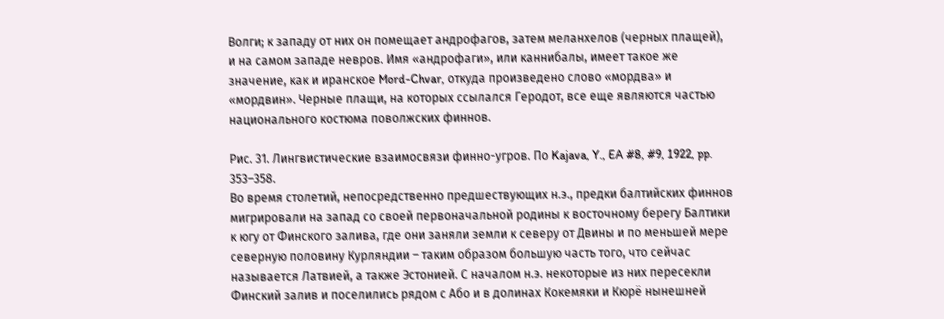Волги; к западу от них он помещает андрофагов, затем меланхелов (черных плащей), и на самом западе невров. Имя «андрофаги», или каннибалы, имеет такое же значение, как и иранское Mord-Chvar, откуда произведено слово «мордва» и «мордвин». Черные плащи, на которых ссылался Геродот, все еще являются частью национального костюма поволжских финнов.

Рис. 31. Лингвистические взаимосвязи финно-угров. По Kajava, Y., EA #8, #9, 1922, pp. 353–358.
Во время столетий, непосредственно предшествующих н.э., предки балтийских финнов мигрировали на запад со своей первоначальной родины к восточному берегу Балтики к югу от Финского залива, где они заняли земли к северу от Двины и по меньшей мере северную половину Курляндии – таким образом большую часть того, что сейчас называется Латвией, а также Эстонией. С началом н.э. некоторые из них пересекли Финский залив и поселились рядом с Або и в долинах Кокемяки и Кюрё нынешней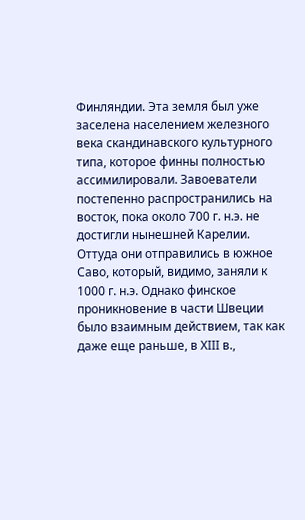Финляндии. Эта земля был уже заселена населением железного века скандинавского культурного типа, которое финны полностью ассимилировали. Завоеватели постепенно распространились на восток, пока около 700 г. н.э. не достигли нынешней Карелии. Оттуда они отправились в южное Саво, который, видимо, заняли к 1000 г. н.э. Однако финское проникновение в части Швеции было взаимным действием, так как даже еще раньше, в XIII в.,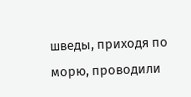шведы, приходя по морю, проводили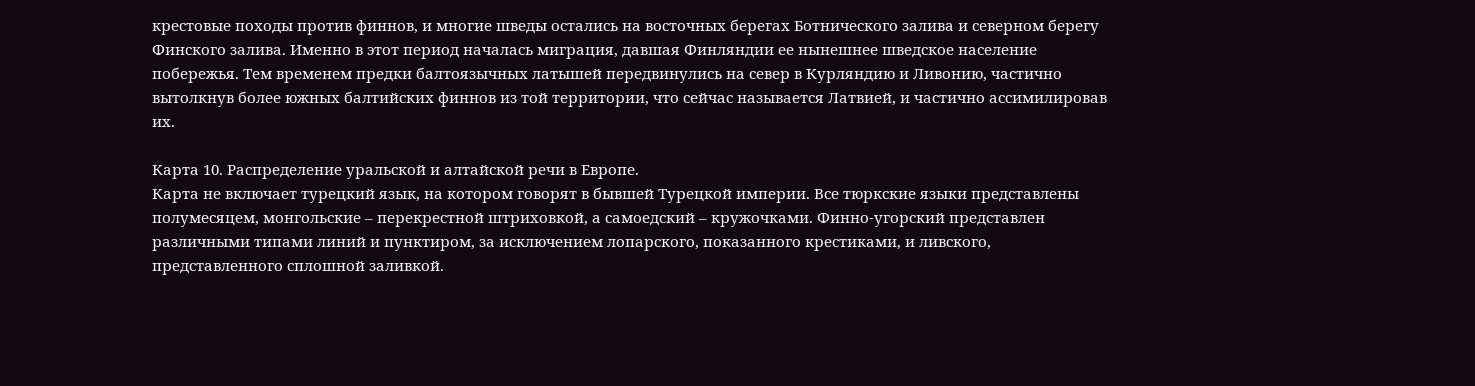крестовые походы против финнов, и многие шведы остались на восточных берегах Ботнического залива и северном берегу Финского залива. Именно в этот период началась миграция, давшая Финляндии ее нынешнее шведское население побережья. Тем временем предки балтоязычных латышей передвинулись на север в Курляндию и Ливонию, частично вытолкнув более южных балтийских финнов из той территории, что сейчас называется Латвией, и частично ассимилировав их.

Карта 10. Распределение уральской и алтайской речи в Европе.
Карта не включает турецкий язык, на котором говорят в бывшей Турецкой империи. Все тюркские языки представлены полумесяцем, монгольские – перекрестной штриховкой, а самоедский – кружочками. Финно-угорский представлен различными типами линий и пунктиром, за исключением лопарского, показанного крестиками, и ливского, представленного сплошной заливкой.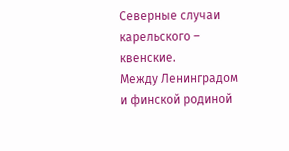Северные случаи карельского – квенские.
Между Ленинградом и финской родиной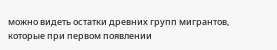можно видеть остатки древних групп мигрантов, которые при первом появлении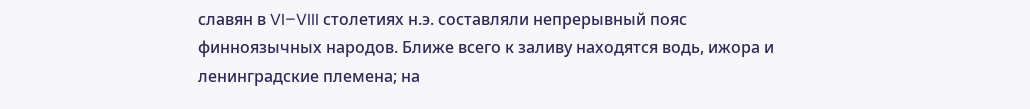славян в VI–VIII столетиях н.э. составляли непрерывный пояс финноязычных народов. Ближе всего к заливу находятся водь, ижора и ленинградские племена; на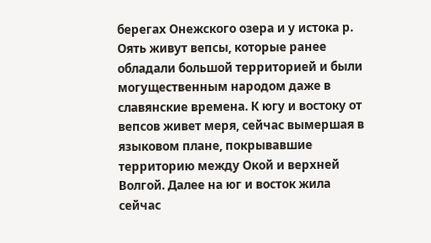берегах Онежского озера и у истока р. Оять живут вепсы, которые ранее обладали большой территорией и были могущественным народом даже в славянские времена. К югу и востоку от вепсов живет меря, сейчас вымершая в языковом плане, покрывавшие территорию между Окой и верхней Волгой. Далее на юг и восток жила сейчас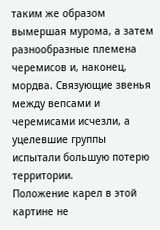таким же образом вымершая мурома, а затем разнообразные племена черемисов и, наконец, мордва. Связующие звенья между вепсами и черемисами исчезли, а уцелевшие группы испытали большую потерю территории.
Положение карел в этой картине не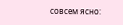совсем ясно: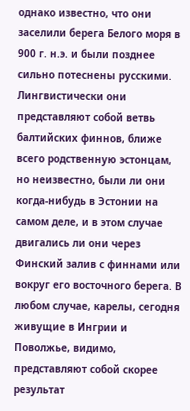однако известно, что они заселили берега Белого моря в 900 г. н.э. и были позднее сильно потеснены русскими. Лингвистически они представляют собой ветвь балтийских финнов, ближе всего родственную эстонцам, но неизвестно, были ли они когда-нибудь в Эстонии на самом деле, и в этом случае двигались ли они через Финский залив с финнами или вокруг его восточного берега. В любом случае, карелы, сегодня живущие в Ингрии и Поволжье, видимо, представляют собой скорее результат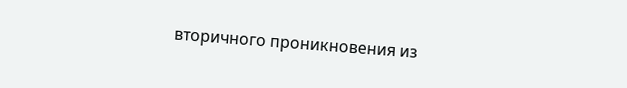вторичного проникновения из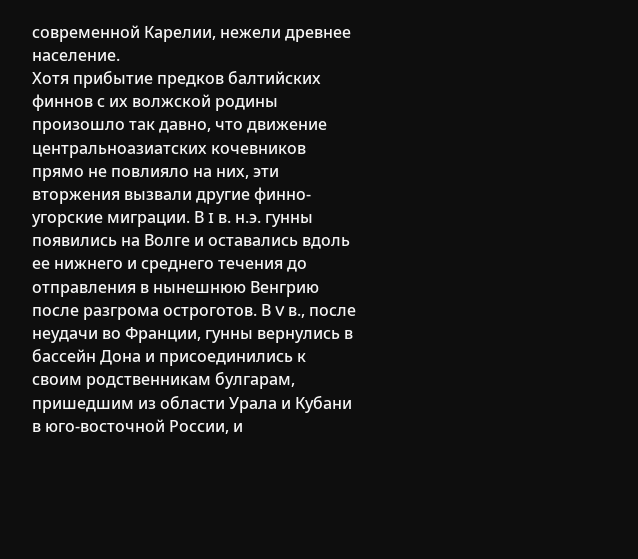современной Карелии, нежели древнее население.
Хотя прибытие предков балтийских финнов с их волжской родины произошло так давно, что движение центральноазиатских кочевников прямо не повлияло на них, эти вторжения вызвали другие финно-угорские миграции. В I в. н.э. гунны появились на Волге и оставались вдоль ее нижнего и среднего течения до отправления в нынешнюю Венгрию после разгрома остроготов. В V в., после неудачи во Франции, гунны вернулись в бассейн Дона и присоединились к своим родственникам булгарам, пришедшим из области Урала и Кубани в юго-восточной России, и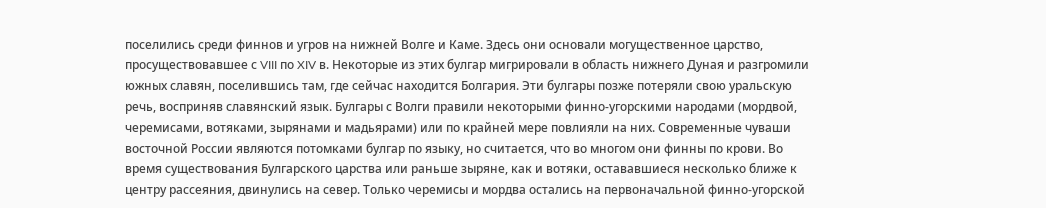поселились среди финнов и угров на нижней Волге и Каме. Здесь они основали могущественное царство, просуществовавшее с VIII по XIV в. Некоторые из этих булгар мигрировали в область нижнего Дуная и разгромили южных славян, поселившись там, где сейчас находится Болгария. Эти булгары позже потеряли свою уральскую речь, восприняв славянский язык. Булгары с Волги правили некоторыми финно-угорскими народами (мордвой, черемисами, вотяками, зырянами и мадьярами) или по крайней мере повлияли на них. Современные чуваши восточной России являются потомками булгар по языку, но считается, что во многом они финны по крови. Во время существования Булгарского царства или раньше зыряне, как и вотяки, остававшиеся несколько ближе к центру рассеяния, двинулись на север. Только черемисы и мордва остались на первоначальной финно-угорской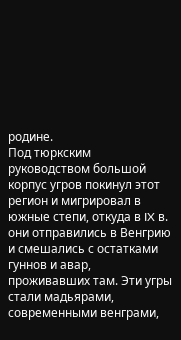родине.
Под тюркским руководством большой корпус угров покинул этот регион и мигрировал в южные степи, откуда в IX в. они отправились в Венгрию и смешались с остатками гуннов и авар, проживавших там. Эти угры стали мадьярами, современными венграми,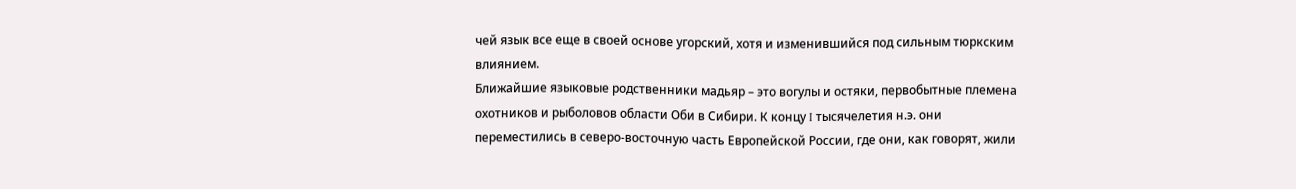чей язык все еще в своей основе угорский, хотя и изменившийся под сильным тюркским влиянием.
Ближайшие языковые родственники мадьяр – это вогулы и остяки, первобытные племена охотников и рыболовов области Оби в Сибири. К концу I тысячелетия н.э. они переместились в северо-восточную часть Европейской России, где они, как говорят, жили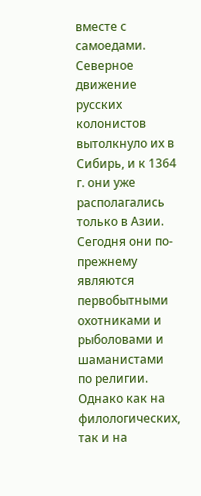вместе с самоедами. Северное движение русских колонистов вытолкнуло их в Сибирь, и к 1364 г. они уже располагались только в Азии. Сегодня они по-прежнему являются первобытными охотниками и рыболовами и шаманистами по религии. Однако как на филологических, так и на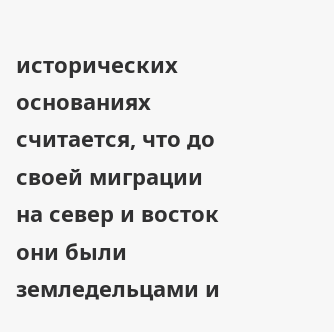исторических основаниях считается, что до своей миграции на север и восток они были земледельцами и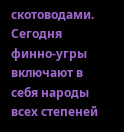скотоводами.
Сегодня финно-угры включают в себя народы всех степеней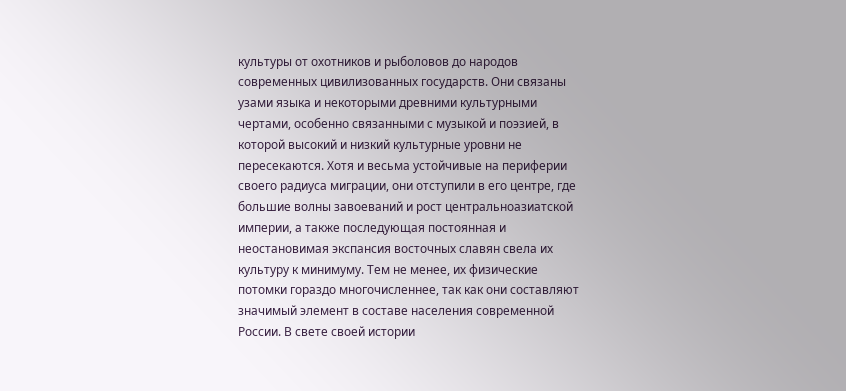культуры от охотников и рыболовов до народов современных цивилизованных государств. Они связаны узами языка и некоторыми древними культурными чертами, особенно связанными с музыкой и поэзией, в которой высокий и низкий культурные уровни не пересекаются. Хотя и весьма устойчивые на периферии своего радиуса миграции, они отступили в его центре, где большие волны завоеваний и рост центральноазиатской империи, а также последующая постоянная и неостановимая экспансия восточных славян свела их культуру к минимуму. Тем не менее, их физические потомки гораздо многочисленнее, так как они составляют значимый элемент в составе населения современной России. В свете своей истории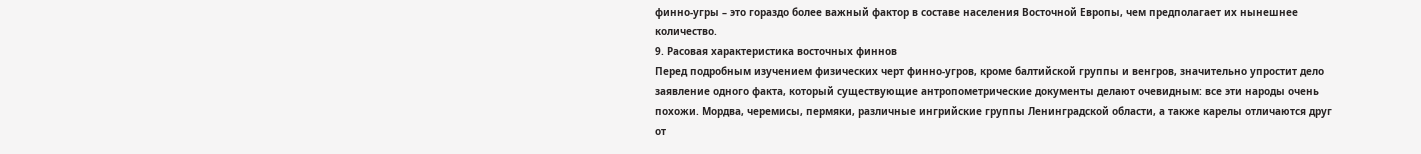финно-угры – это гораздо более важный фактор в составе населения Восточной Европы, чем предполагает их нынешнее количество.
9. Расовая характеристика восточных финнов
Перед подробным изучением физических черт финно-угров, кроме балтийской группы и венгров, значительно упростит дело заявление одного факта, который существующие антропометрические документы делают очевидным: все эти народы очень похожи. Мордва, черемисы, пермяки, различные ингрийские группы Ленинградской области, а также карелы отличаются друг от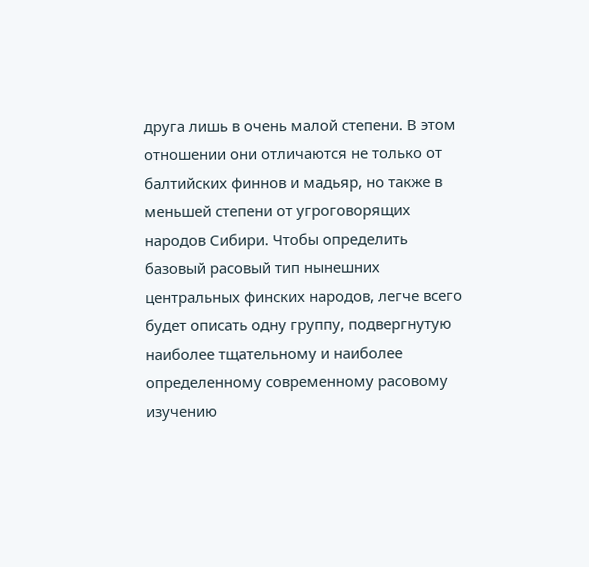друга лишь в очень малой степени. В этом отношении они отличаются не только от балтийских финнов и мадьяр, но также в меньшей степени от угроговорящих народов Сибири. Чтобы определить базовый расовый тип нынешних центральных финских народов, легче всего будет описать одну группу, подвергнутую наиболее тщательному и наиболее определенному современному расовому изучению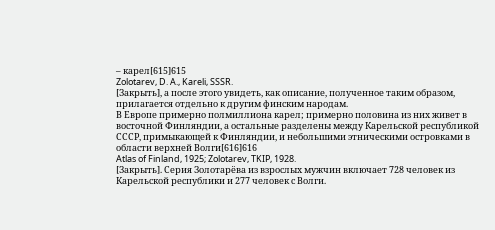– карел[615]615
Zolotarev, D. A., Kareli, SSSR.
[Закрыть], а после этого увидеть, как описание, полученное таким образом, прилагается отдельно к другим финским народам.
В Европе примерно полмиллиона карел; примерно половина из них живет в восточной Финляндии, а остальные разделены между Карельской республикой СССР, примыкающей к Финляндии, и небольшими этническими островками в области верхней Волги[616]616
Atlas of Finland, 1925; Zolotarev, TKIP, 1928.
[Закрыть]. Серия Золотарёва из взрослых мужчин включает 728 человек из Карельской республики и 277 человек с Волги.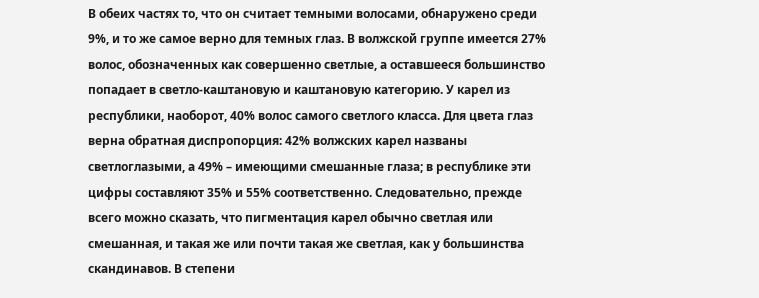В обеих частях то, что он считает темными волосами, обнаружено среди 9%, и то же самое верно для темных глаз. В волжской группе имеется 27% волос, обозначенных как совершенно светлые, а оставшееся большинство попадает в светло-каштановую и каштановую категорию. У карел из республики, наоборот, 40% волос самого светлого класса. Для цвета глаз верна обратная диспропорция: 42% волжских карел названы светлоглазыми, а 49% – имеющими смешанные глаза; в республике эти цифры составляют 35% и 55% соответственно. Следовательно, прежде всего можно сказать, что пигментация карел обычно светлая или смешанная, и такая же или почти такая же светлая, как у большинства скандинавов. В степени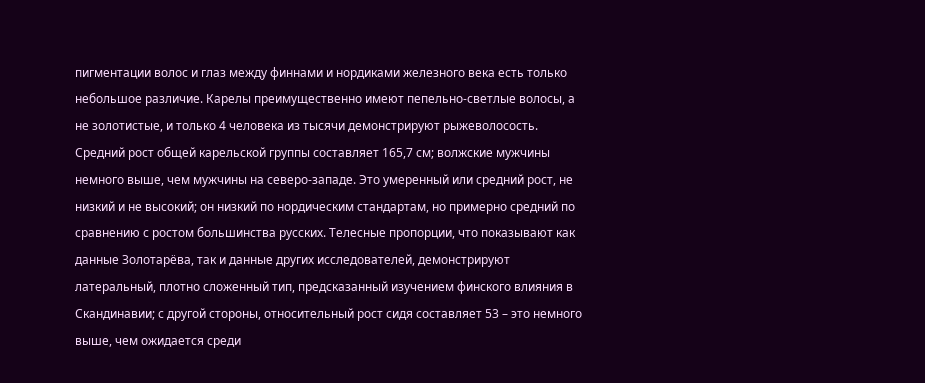пигментации волос и глаз между финнами и нордиками железного века есть только небольшое различие. Карелы преимущественно имеют пепельно-светлые волосы, а не золотистые, и только 4 человека из тысячи демонстрируют рыжеволосость.
Средний рост общей карельской группы составляет 165,7 см; волжские мужчины немного выше, чем мужчины на северо-западе. Это умеренный или средний рост, не низкий и не высокий; он низкий по нордическим стандартам, но примерно средний по сравнению с ростом большинства русских. Телесные пропорции, что показывают как данные Золотарёва, так и данные других исследователей, демонстрируют латеральный, плотно сложенный тип, предсказанный изучением финского влияния в Скандинавии; с другой стороны, относительный рост сидя составляет 53 – это немного выше, чем ожидается среди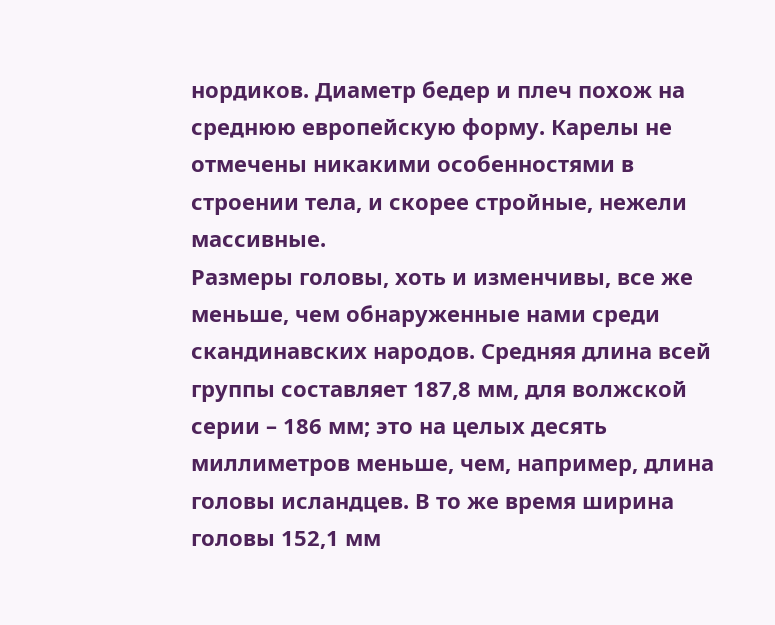нордиков. Диаметр бедер и плеч похож на среднюю европейскую форму. Карелы не отмечены никакими особенностями в строении тела, и скорее стройные, нежели массивные.
Размеры головы, хоть и изменчивы, все же меньше, чем обнаруженные нами среди скандинавских народов. Средняя длина всей группы составляет 187,8 мм, для волжской серии – 186 мм; это на целых десять миллиметров меньше, чем, например, длина головы исландцев. В то же время ширина головы 152,1 мм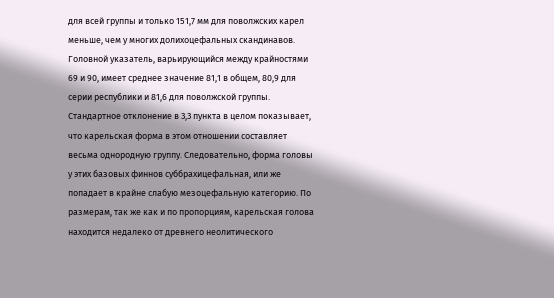для всей группы и только 151,7 мм для поволжских карел меньше, чем у многих долихоцефальных скандинавов. Головной указатель, варьирующийся между крайностями 69 и 90, имеет среднее значение 81,1 в общем, 80,9 для серии республики и 81,6 для поволжской группы. Стандартное отклонение в 3,3 пункта в целом показывает, что карельская форма в этом отношении составляет весьма однородную группу. Следовательно, форма головы у этих базовых финнов суббрахицефальная, или же попадает в крайне слабую мезоцефальную категорию. По размерам, так же как и по пропорциям, карельская голова находится недалеко от древнего неолитического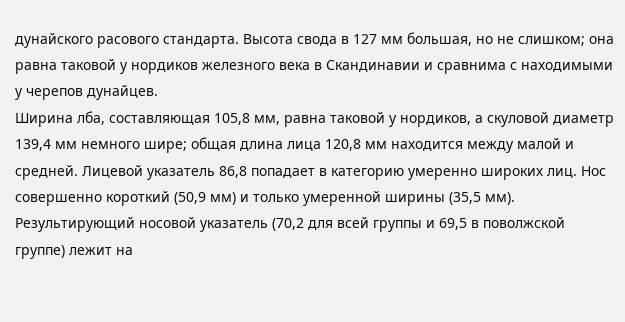дунайского расового стандарта. Высота свода в 127 мм большая, но не слишком; она равна таковой у нордиков железного века в Скандинавии и сравнима с находимыми у черепов дунайцев.
Ширина лба, составляющая 105,8 мм, равна таковой у нордиков, а скуловой диаметр 139,4 мм немного шире; общая длина лица 120,8 мм находится между малой и средней. Лицевой указатель 86,8 попадает в категорию умеренно широких лиц. Нос совершенно короткий (50,9 мм) и только умеренной ширины (35,5 мм). Результирующий носовой указатель (70,2 для всей группы и 69,5 в поволжской группе) лежит на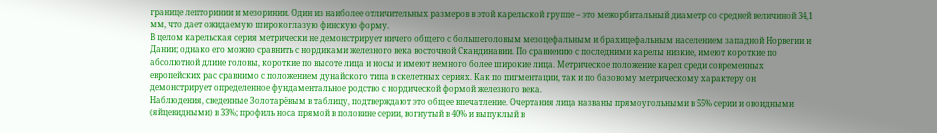границе лепторинии и мезоринии. Один из наиболее отличительных размеров в этой карельской группе – это межорбитальный диаметр со средней величиной 34,1 мм, что дает ожидаемую широкоглазую финскую форму.
В целом карельская серия метрически не демонстрирует ничего общего с большеголовым мезоцефальным и брахицефальным населением западной Норвегии и Дании; однако его можно сравнить с нордиками железного века восточной Скандинавии. По сравнению с последними карелы низкие, имеют короткие по абсолютной длине головы, короткие по высоте лица и носы и имеют немного более широкие лица. Метрическое положение карел среди современных европейских рас сравнимо с положением дунайского типа в скелетных сериях. Как по пигментации, так и по базовому метрическому характеру он демонстрирует определенное фундаментальное родство с нордической формой железного века.
Наблюдения, сведенные Золотарёвым в таблицу, подтверждают это общее впечатление. Очертания лица названы прямоугольными в 55% серии и овоидными (яйцевидными) в 33%; профиль носа прямой в половине серии, вогнутый в 40% и выпуклый в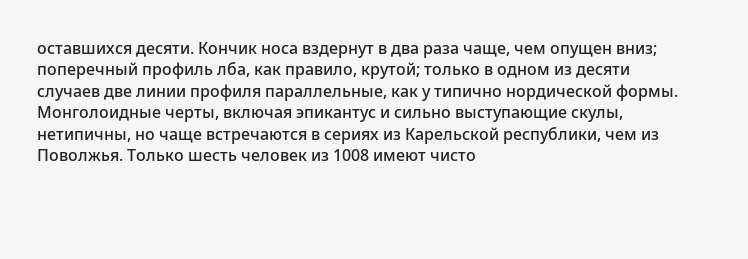оставшихся десяти. Кончик носа вздернут в два раза чаще, чем опущен вниз; поперечный профиль лба, как правило, крутой; только в одном из десяти случаев две линии профиля параллельные, как у типично нордической формы. Монголоидные черты, включая эпикантус и сильно выступающие скулы, нетипичны, но чаще встречаются в сериях из Карельской республики, чем из Поволжья. Только шесть человек из 1008 имеют чисто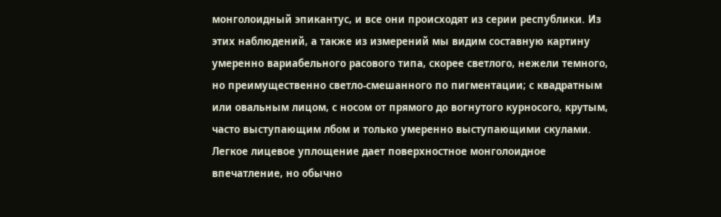монголоидный эпикантус, и все они происходят из серии республики. Из этих наблюдений, а также из измерений мы видим составную картину умеренно вариабельного расового типа, скорее светлого, нежели темного, но преимущественно светло-смешанного по пигментации; с квадратным или овальным лицом, с носом от прямого до вогнутого курносого, крутым, часто выступающим лбом и только умеренно выступающими скулами. Легкое лицевое уплощение дает поверхностное монголоидное впечатление, но обычно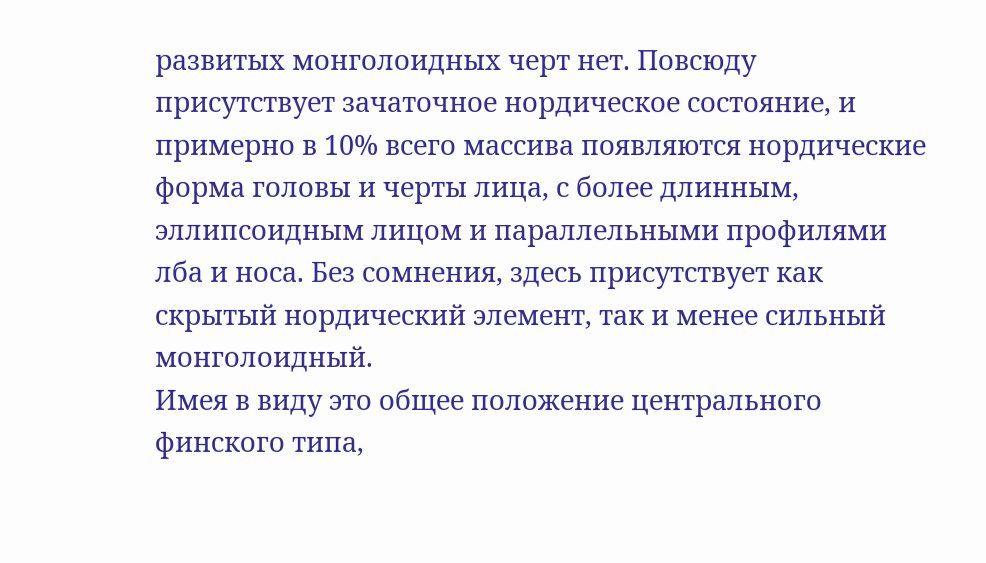развитых монголоидных черт нет. Повсюду присутствует зачаточное нордическое состояние, и примерно в 10% всего массива появляются нордические форма головы и черты лица, с более длинным, эллипсоидным лицом и параллельными профилями лба и носа. Без сомнения, здесь присутствует как скрытый нордический элемент, так и менее сильный монголоидный.
Имея в виду это общее положение центрального финского типа,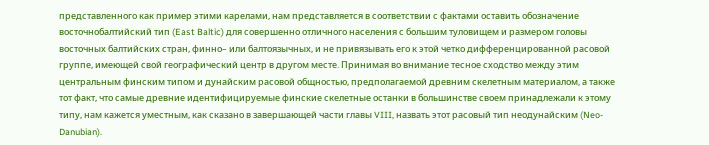представленного как пример этими карелами, нам представляется в соответствии с фактами оставить обозначение восточнобалтийский тип (East Baltic) для совершенно отличного населения с большим туловищем и размером головы восточных балтийских стран, финно– или балтоязычных, и не привязывать его к этой четко дифференцированной расовой группе, имеющей свой географический центр в другом месте. Принимая во внимание тесное сходство между этим центральным финским типом и дунайским расовой общностью, предполагаемой древним скелетным материалом, а также тот факт, что самые древние идентифицируемые финские скелетные останки в большинстве своем принадлежали к этому типу, нам кажется уместным, как сказано в завершающей части главы VIII, назвать этот расовый тип неодунайским (Neo-Danubian).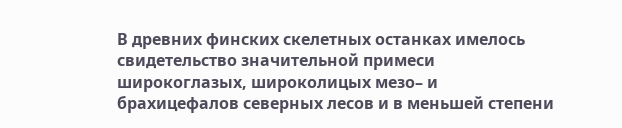В древних финских скелетных останках имелось свидетельство значительной примеси широкоглазых, широколицых мезо– и брахицефалов северных лесов и в меньшей степени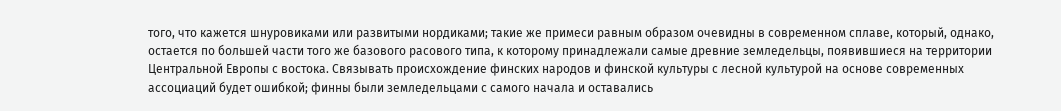того, что кажется шнуровиками или развитыми нордиками; такие же примеси равным образом очевидны в современном сплаве, который, однако, остается по большей части того же базового расового типа, к которому принадлежали самые древние земледельцы, появившиеся на территории Центральной Европы с востока. Связывать происхождение финских народов и финской культуры с лесной культурой на основе современных ассоциаций будет ошибкой; финны были земледельцами с самого начала и оставались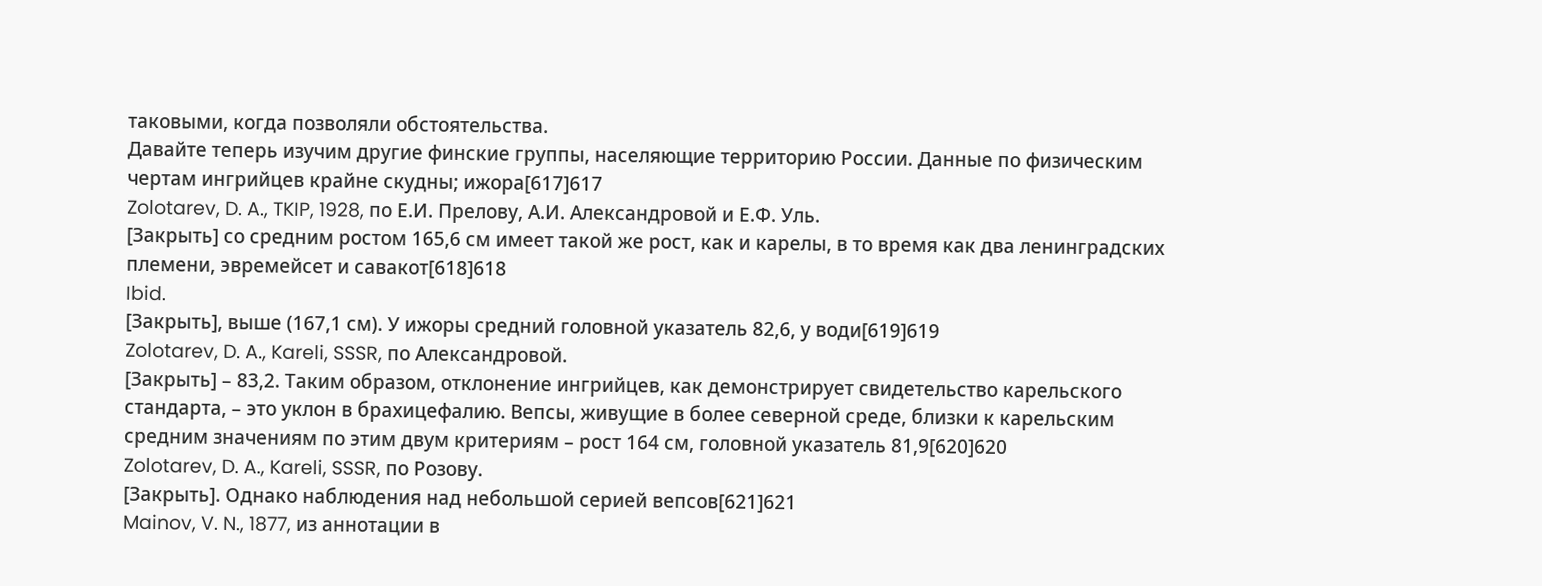таковыми, когда позволяли обстоятельства.
Давайте теперь изучим другие финские группы, населяющие территорию России. Данные по физическим чертам ингрийцев крайне скудны; ижора[617]617
Zolotarev, D. A., TKIP, 1928, по Е.И. Прелову, А.И. Александровой и Е.Ф. Уль.
[Закрыть] со средним ростом 165,6 см имеет такой же рост, как и карелы, в то время как два ленинградских племени, эвремейсет и савакот[618]618
Ibid.
[Закрыть], выше (167,1 см). У ижоры средний головной указатель 82,6, у води[619]619
Zolotarev, D. A., Kareli, SSSR, по Александровой.
[Закрыть] – 83,2. Таким образом, отклонение ингрийцев, как демонстрирует свидетельство карельского стандарта, – это уклон в брахицефалию. Вепсы, живущие в более северной среде, близки к карельским средним значениям по этим двум критериям – рост 164 см, головной указатель 81,9[620]620
Zolotarev, D. A., Kareli, SSSR, по Розову.
[Закрыть]. Однако наблюдения над небольшой серией вепсов[621]621
Mainov, V. N., 1877, из аннотации в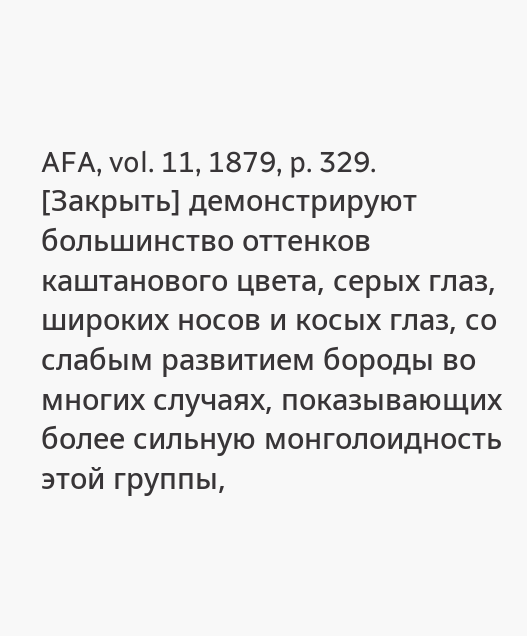AFA, vol. 11, 1879, p. 329.
[Закрыть] демонстрируют большинство оттенков каштанового цвета, серых глаз, широких носов и косых глаз, со слабым развитием бороды во многих случаях, показывающих более сильную монголоидность этой группы,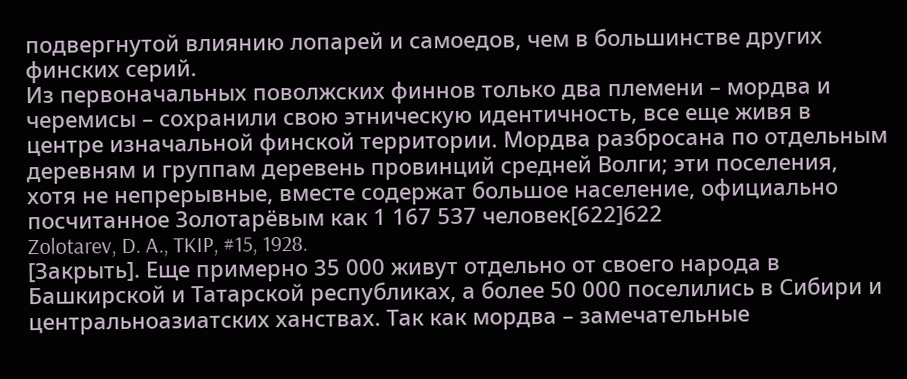подвергнутой влиянию лопарей и самоедов, чем в большинстве других финских серий.
Из первоначальных поволжских финнов только два племени – мордва и черемисы – сохранили свою этническую идентичность, все еще живя в центре изначальной финской территории. Мордва разбросана по отдельным деревням и группам деревень провинций средней Волги; эти поселения, хотя не непрерывные, вместе содержат большое население, официально посчитанное Золотарёвым как 1 167 537 человек[622]622
Zolotarev, D. A., TKIP, #15, 1928.
[Закрыть]. Еще примерно 35 000 живут отдельно от своего народа в Башкирской и Татарской республиках, а более 50 000 поселились в Сибири и центральноазиатских ханствах. Так как мордва – замечательные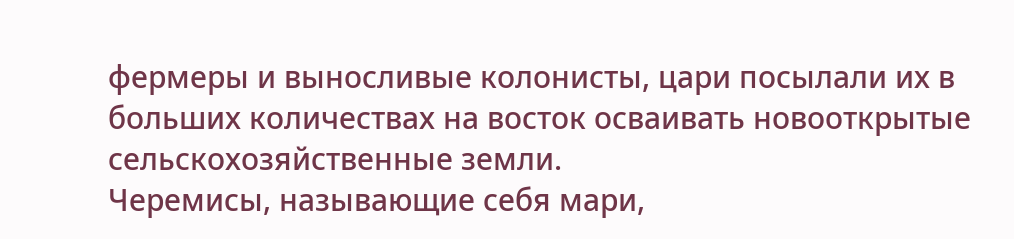фермеры и выносливые колонисты, цари посылали их в больших количествах на восток осваивать новооткрытые сельскохозяйственные земли.
Черемисы, называющие себя мари,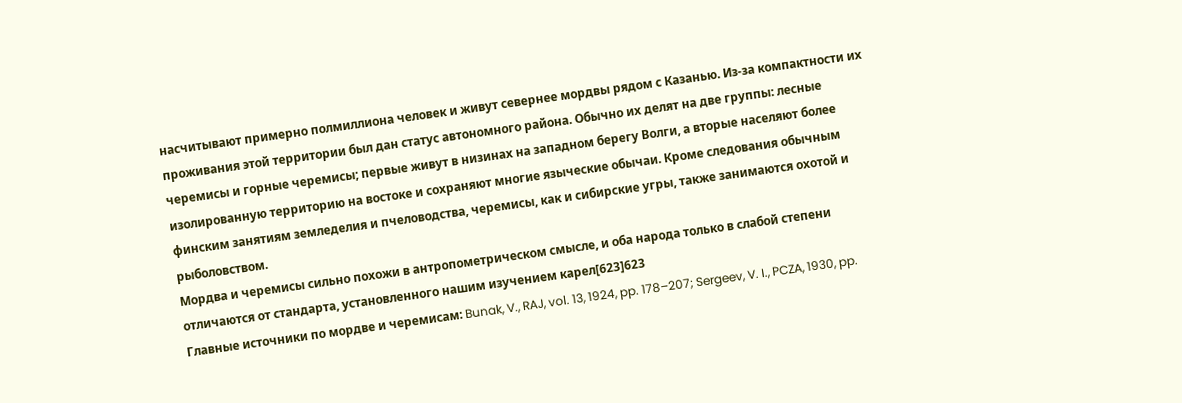насчитывают примерно полмиллиона человек и живут севернее мордвы рядом с Казанью. Из-за компактности их проживания этой территории был дан статус автономного района. Обычно их делят на две группы: лесные черемисы и горные черемисы; первые живут в низинах на западном берегу Волги, а вторые населяют более изолированную территорию на востоке и сохраняют многие языческие обычаи. Кроме следования обычным финским занятиям земледелия и пчеловодства, черемисы, как и сибирские угры, также занимаются охотой и рыболовством.
Мордва и черемисы сильно похожи в антропометрическом смысле, и оба народа только в слабой степени отличаются от стандарта, установленного нашим изучением карел[623]623
Главные источники по мордве и черемисам: Bunak, V., RAJ, vol. 13, 1924, pp. 178–207; Sergeev, V. I., PCZA, 1930, pp.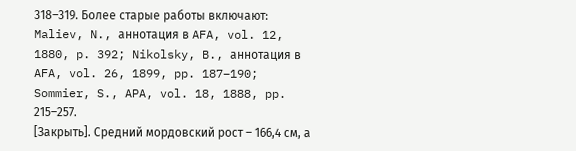318–319. Более старые работы включают: Maliev, N., аннотация в AFA, vol. 12, 1880, p. 392; Nikolsky, B., аннотация в AFA, vol. 26, 1899, pp. 187–190; Sommier, S., APA, vol. 18, 1888, pp. 215–257.
[Закрыть]. Средний мордовский рост – 166,4 см, а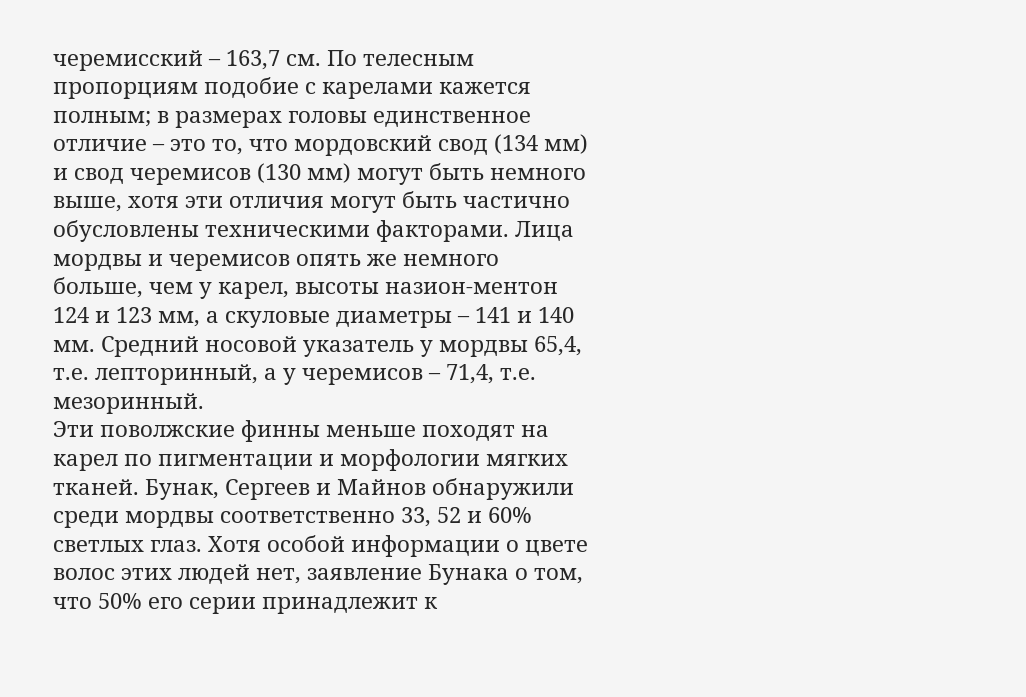черемисский – 163,7 см. По телесным пропорциям подобие с карелами кажется полным; в размерах головы единственное отличие – это то, что мордовский свод (134 мм) и свод черемисов (130 мм) могут быть немного выше, хотя эти отличия могут быть частично обусловлены техническими факторами. Лица мордвы и черемисов опять же немного больше, чем у карел, высоты назион-ментон 124 и 123 мм, а скуловые диаметры – 141 и 140 мм. Средний носовой указатель у мордвы 65,4, т.е. лепторинный, а у черемисов – 71,4, т.е. мезоринный.
Эти поволжские финны меньше походят на карел по пигментации и морфологии мягких тканей. Бунак, Сергеев и Майнов обнаружили среди мордвы соответственно 33, 52 и 60% светлых глаз. Хотя особой информации о цвете волос этих людей нет, заявление Бунака о том, что 50% его серии принадлежит к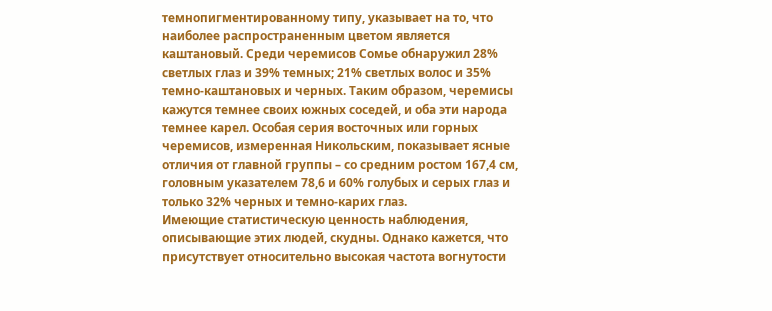темнопигментированному типу, указывает на то, что наиболее распространенным цветом является каштановый. Среди черемисов Сомье обнаружил 28% светлых глаз и 39% темных; 21% светлых волос и 35% темно-каштановых и черных. Таким образом, черемисы кажутся темнее своих южных соседей, и оба эти народа темнее карел. Особая серия восточных или горных черемисов, измеренная Никольским, показывает ясные отличия от главной группы – со средним ростом 167,4 см, головным указателем 78,6 и 60% голубых и серых глаз и только 32% черных и темно-карих глаз.
Имеющие статистическую ценность наблюдения, описывающие этих людей, скудны. Однако кажется, что присутствует относительно высокая частота вогнутости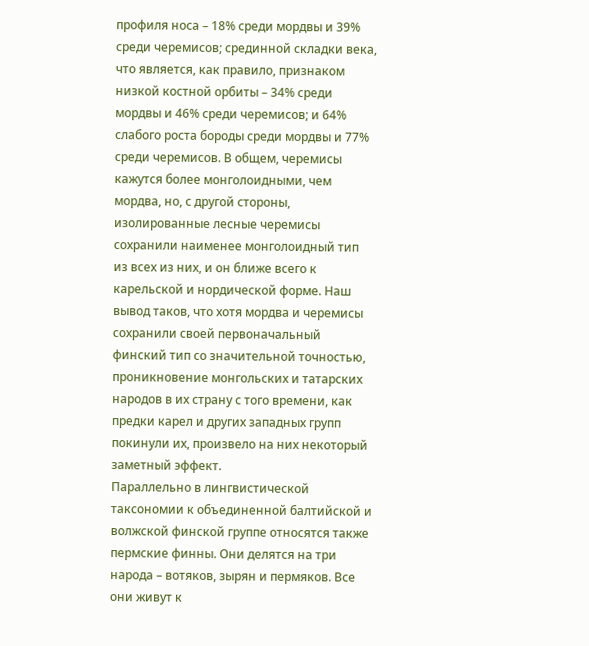профиля носа – 18% среди мордвы и 39% среди черемисов; срединной складки века, что является, как правило, признаком низкой костной орбиты – 34% среди мордвы и 46% среди черемисов; и 64% слабого роста бороды среди мордвы и 77% среди черемисов. В общем, черемисы кажутся более монголоидными, чем мордва, но, с другой стороны, изолированные лесные черемисы сохранили наименее монголоидный тип из всех из них, и он ближе всего к карельской и нордической форме. Наш вывод таков, что хотя мордва и черемисы сохранили своей первоначальный финский тип со значительной точностью, проникновение монгольских и татарских народов в их страну с того времени, как предки карел и других западных групп покинули их, произвело на них некоторый заметный эффект.
Параллельно в лингвистической таксономии к объединенной балтийской и волжской финской группе относятся также пермские финны. Они делятся на три народа – вотяков, зырян и пермяков. Все они живут к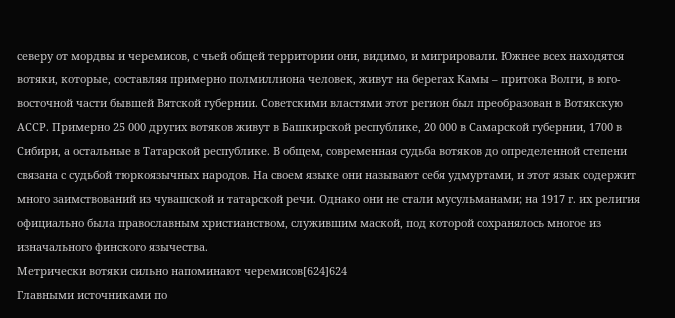северу от мордвы и черемисов, с чьей общей территории они, видимо, и мигрировали. Южнее всех находятся вотяки, которые, составляя примерно полмиллиона человек, живут на берегах Камы – притока Волги, в юго-восточной части бывшей Вятской губернии. Советскими властями этот регион был преобразован в Вотякскую АССР. Примерно 25 000 других вотяков живут в Башкирской республике, 20 000 в Самарской губернии, 1700 в Сибири, а остальные в Татарской республике. В общем, современная судьба вотяков до определенной степени связана с судьбой тюркоязычных народов. На своем языке они называют себя удмуртами, и этот язык содержит много заимствований из чувашской и татарской речи. Однако они не стали мусульманами; на 1917 г. их религия официально была православным христианством, служившим маской, под которой сохранялось многое из изначального финского язычества.
Метрически вотяки сильно напоминают черемисов[624]624
Главными источниками по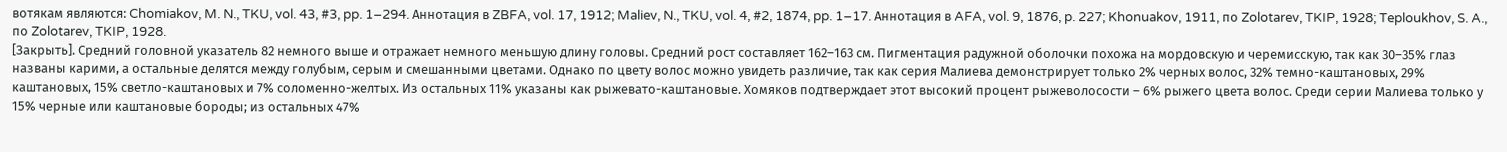вотякам являются: Chomiakov, M. N., TKU, vol. 43, #3, pp. 1–294. Аннотация в ZBFA, vol. 17, 1912; Maliev, N., TKU, vol. 4, #2, 1874, pp. 1–17. Аннотация в AFA, vol. 9, 1876, p. 227; Khonuakov, 1911, по Zolotarev, TKIP, 1928; Teploukhov, S. A., по Zolotarev, TKIP, 1928.
[Закрыть]. Средний головной указатель 82 немного выше и отражает немного меньшую длину головы. Средний рост составляет 162–163 см. Пигментация радужной оболочки похожа на мордовскую и черемисскую, так как 30–35% глаз названы карими, а остальные делятся между голубым, серым и смешанными цветами. Однако по цвету волос можно увидеть различие, так как серия Малиева демонстрирует только 2% черных волос, 32% темно-каштановых, 29% каштановых, 15% светло-каштановых и 7% соломенно-желтых. Из остальных 11% указаны как рыжевато-каштановые. Хомяков подтверждает этот высокий процент рыжеволосости – 6% рыжего цвета волос. Среди серии Малиева только у 15% черные или каштановые бороды; из остальных 47%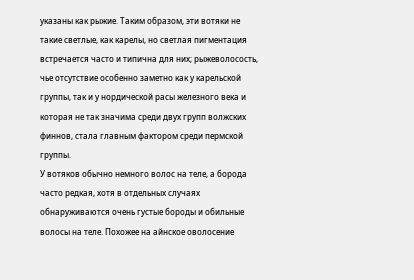указаны как рыжие. Таким образом, эти вотяки не такие светлые, как карелы, но светлая пигментация встречается часто и типична для них; рыжеволосость, чье отсутствие особенно заметно как у карельской группы, так и у нордической расы железного века и которая не так значима среди двух групп волжских финнов, стала главным фактором среди пермской группы.
У вотяков обычно немного волос на теле, а борода часто редкая, хотя в отдельных случаях обнаруживаются очень густые бороды и обильные волосы на теле. Похожее на айнское оволосение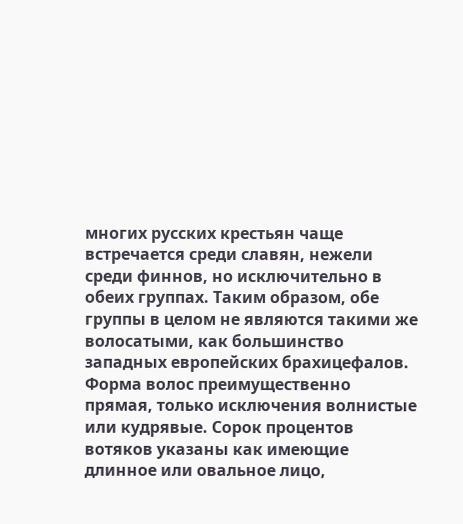многих русских крестьян чаще встречается среди славян, нежели среди финнов, но исключительно в обеих группах. Таким образом, обе группы в целом не являются такими же волосатыми, как большинство западных европейских брахицефалов. Форма волос преимущественно прямая, только исключения волнистые или кудрявые. Сорок процентов вотяков указаны как имеющие длинное или овальное лицо,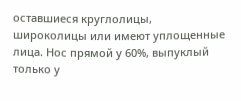оставшиеся круглолицы, широколицы или имеют уплощенные лица. Нос прямой у 60%, выпуклый только у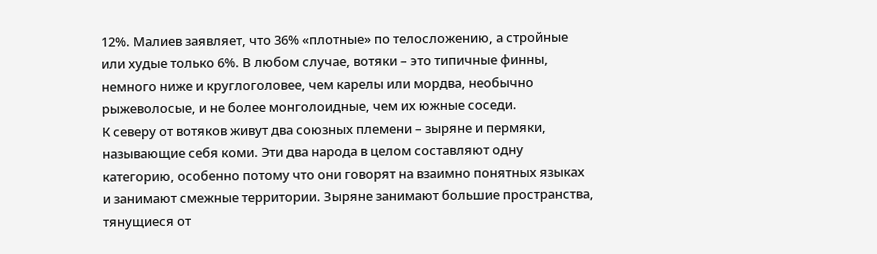12%. Малиев заявляет, что 36% «плотные» по телосложению, а стройные или худые только 6%. В любом случае, вотяки – это типичные финны, немного ниже и круглоголовее, чем карелы или мордва, необычно рыжеволосые, и не более монголоидные, чем их южные соседи.
К северу от вотяков живут два союзных племени – зыряне и пермяки, называющие себя коми. Эти два народа в целом составляют одну категорию, особенно потому что они говорят на взаимно понятных языках и занимают смежные территории. Зыряне занимают большие пространства, тянущиеся от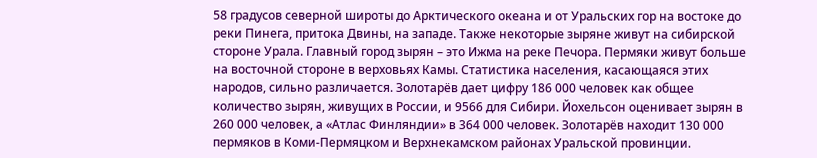58 градусов северной широты до Арктического океана и от Уральских гор на востоке до реки Пинега, притока Двины, на западе. Также некоторые зыряне живут на сибирской стороне Урала. Главный город зырян – это Ижма на реке Печора. Пермяки живут больше на восточной стороне в верховьях Камы. Статистика населения, касающаяся этих народов, сильно различается. Золотарёв дает цифру 186 000 человек как общее количество зырян, живущих в России, и 9566 для Сибири. Йохельсон оценивает зырян в 260 000 человек, а «Атлас Финляндии» в 364 000 человек. Золотарёв находит 130 000 пермяков в Коми-Пермяцком и Верхнекамском районах Уральской провинции.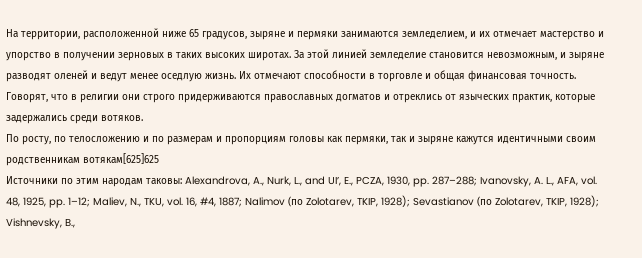На территории, расположенной ниже 65 градусов, зыряне и пермяки занимаются земледелием, и их отмечает мастерство и упорство в получении зерновых в таких высоких широтах. За этой линией земледелие становится невозможным, и зыряне разводят оленей и ведут менее оседлую жизнь. Их отмечают способности в торговле и общая финансовая точность. Говорят, что в религии они строго придерживаются православных догматов и отреклись от языческих практик, которые задержались среди вотяков.
По росту, по телосложению и по размерам и пропорциям головы как пермяки, так и зыряне кажутся идентичными своим родственникам вотякам[625]625
Источники по этим народам таковы: Alexandrova, A., Nurk, L., and UI’, E., PCZA, 1930, pp. 287–288; Ivanovsky, A. L., AFA, vol. 48, 1925, pp. 1–12; Maliev, N., TKU, vol. 16, #4, 1887; Nalimov (по Zolotarev, TKIP, 1928); Sevastianov (по Zolotarev, TKIP, 1928); Vishnevsky, B.,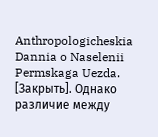Anthropologicheskia Dannia o Naselenii Permskaga Uezda.
[Закрыть]. Однако различие между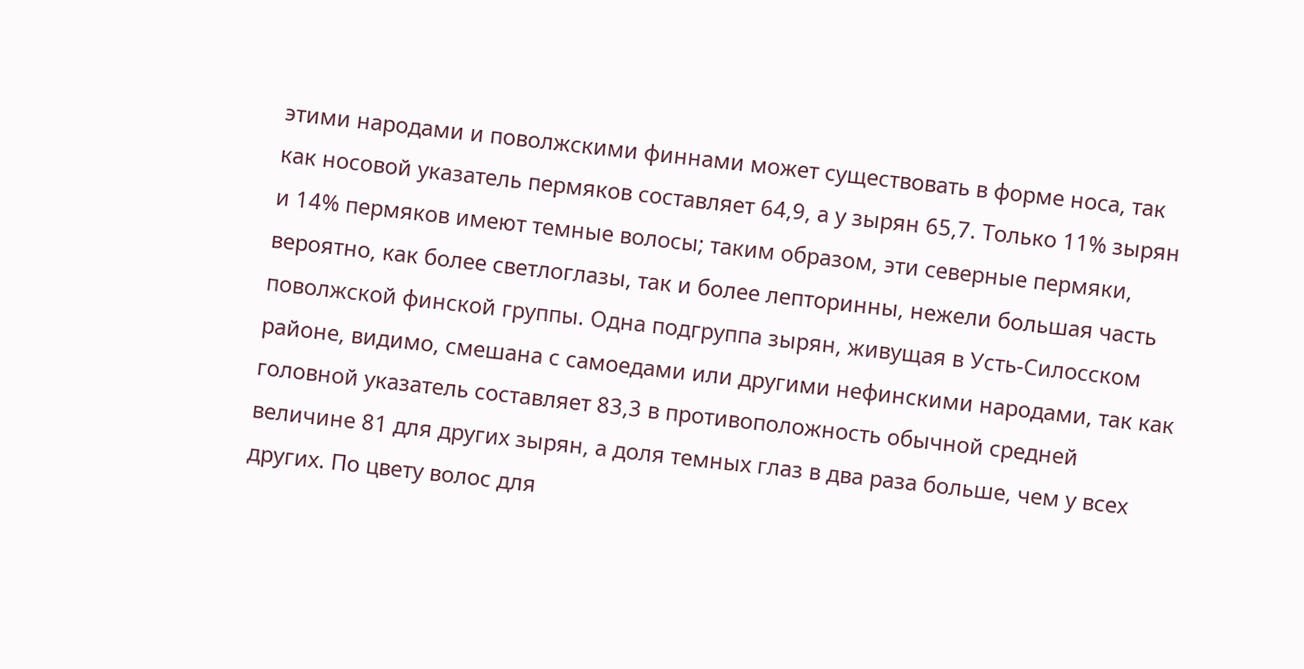этими народами и поволжскими финнами может существовать в форме носа, так как носовой указатель пермяков составляет 64,9, а у зырян 65,7. Только 11% зырян и 14% пермяков имеют темные волосы; таким образом, эти северные пермяки, вероятно, как более светлоглазы, так и более лепторинны, нежели большая часть поволжской финской группы. Одна подгруппа зырян, живущая в Усть-Силосском районе, видимо, смешана с самоедами или другими нефинскими народами, так как головной указатель составляет 83,3 в противоположность обычной средней величине 81 для других зырян, а доля темных глаз в два раза больше, чем у всех других. По цвету волос для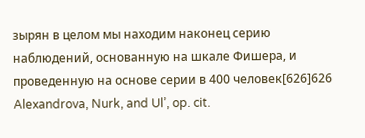зырян в целом мы находим наконец серию наблюдений, основанную на шкале Фишера, и проведенную на основе серии в 400 человек[626]626
Alexandrova, Nurk, and Ul’, op. cit.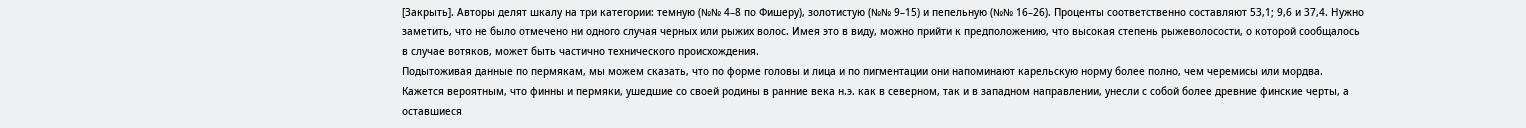[Закрыть]. Авторы делят шкалу на три категории: темную (№№ 4–8 по Фишеру), золотистую (№№ 9–15) и пепельную (№№ 16–26). Проценты соответственно составляют 53,1; 9,6 и 37,4. Нужно заметить, что не было отмечено ни одного случая черных или рыжих волос. Имея это в виду, можно прийти к предположению, что высокая степень рыжеволосости, о которой сообщалось в случае вотяков, может быть частично технического происхождения.
Подытоживая данные по пермякам, мы можем сказать, что по форме головы и лица и по пигментации они напоминают карельскую норму более полно, чем черемисы или мордва. Кажется вероятным, что финны и пермяки, ушедшие со своей родины в ранние века н.э. как в северном, так и в западном направлении, унесли с собой более древние финские черты, а оставшиеся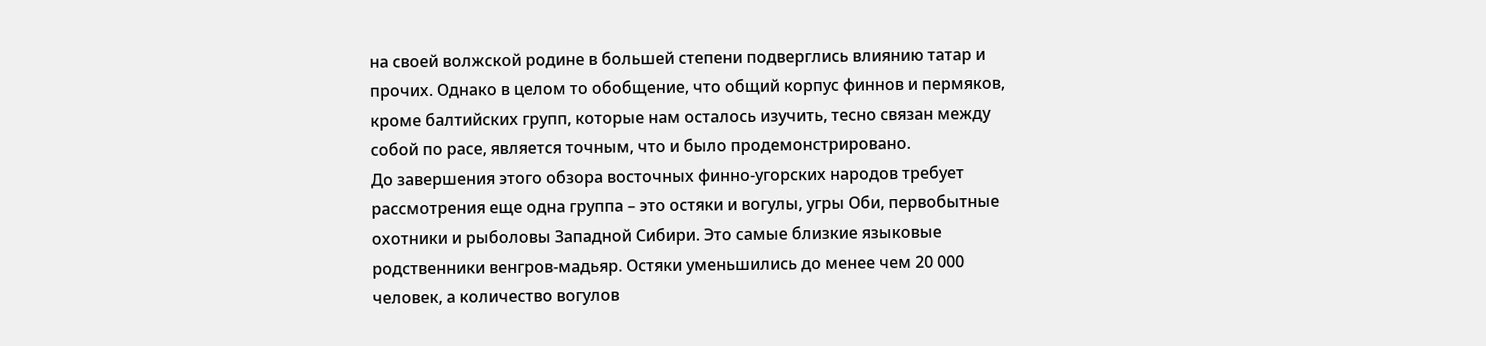на своей волжской родине в большей степени подверглись влиянию татар и прочих. Однако в целом то обобщение, что общий корпус финнов и пермяков, кроме балтийских групп, которые нам осталось изучить, тесно связан между собой по расе, является точным, что и было продемонстрировано.
До завершения этого обзора восточных финно-угорских народов требует рассмотрения еще одна группа – это остяки и вогулы, угры Оби, первобытные охотники и рыболовы Западной Сибири. Это самые близкие языковые родственники венгров-мадьяр. Остяки уменьшились до менее чем 20 000 человек, а количество вогулов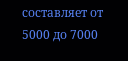составляет от 5000 до 7000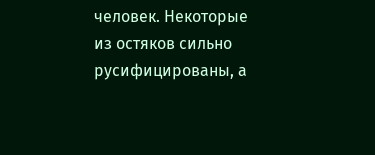человек. Некоторые из остяков сильно русифицированы, а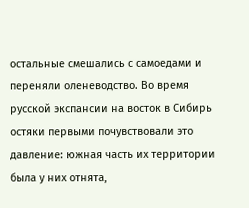остальные смешались с самоедами и переняли оленеводство. Во время русской экспансии на восток в Сибирь остяки первыми почувствовали это давление: южная часть их территории была у них отнята,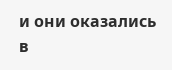и они оказались в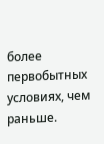более первобытных условиях, чем раньше.